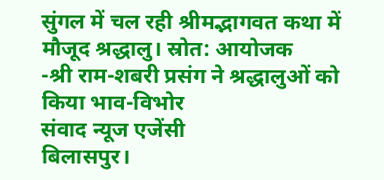सुंगल में चल रही श्रीमद्भागवत कथा में मौजूद श्रद्धालु। स्रोत: आयोजक
-श्री राम-शबरी प्रसंग ने श्रद्धालुओं को किया भाव-विभोर
संवाद न्यूज एजेंसी
बिलासपुर।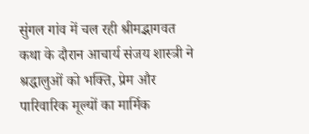सुंगल गांव में चल रही श्रीमद्भागवत कथा के दौरान आचार्य संजय शास्त्री ने श्रद्धालुओं को भक्ति, प्रेम और पारिवारिक मूल्यों का मार्मिक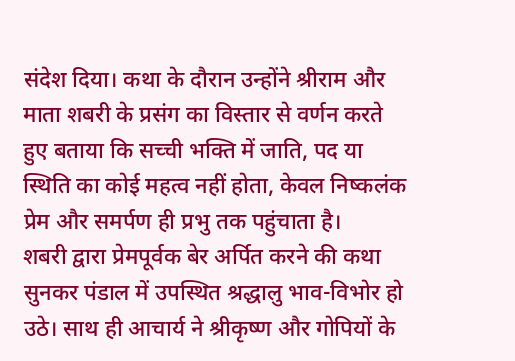संदेश दिया। कथा के दौरान उन्होंने श्रीराम और माता शबरी के प्रसंग का विस्तार से वर्णन करते हुए बताया कि सच्ची भक्ति में जाति, पद या स्थिति का कोई महत्व नहीं होता, केवल निष्कलंक प्रेम और समर्पण ही प्रभु तक पहुंचाता है।
शबरी द्वारा प्रेमपूर्वक बेर अर्पित करने की कथा सुनकर पंडाल में उपस्थित श्रद्धालु भाव-विभोर हो उठे। साथ ही आचार्य ने श्रीकृष्ण और गोपियों के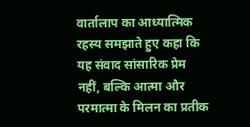वार्तालाप का आध्यात्मिक रहस्य समझाते हुए कहा कि यह संवाद सांसारिक प्रेम नहीं, बल्कि आत्मा और परमात्मा के मिलन का प्रतीक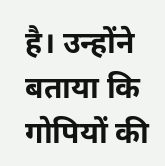है। उन्होंने बताया कि गोपियों की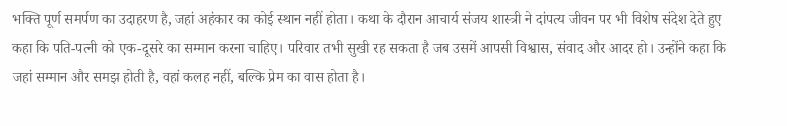भक्ति पूर्ण समर्पण का उदाहरण है, जहां अहंकार का कोई स्थान नहीं होता। कथा के दौरान आचार्य संजय शास्त्री ने दांपत्य जीवन पर भी विशेष संदेश देते हुए कहा कि पति-पत्नी को एक-दूसरे का सम्मान करना चाहिए। परिवार तभी सुखी रह सकता है जब उसमें आपसी विश्वास, संवाद और आदर हो। उन्होंने कहा कि जहां सम्मान और समझ होती है, वहां कलह नहीं, बल्कि प्रेम का वास होता है।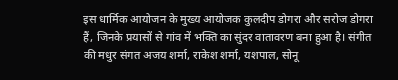इस धार्मिक आयोजन के मुख्य आयोजक कुलदीप डोगरा और सरोज डोगरा हैं, जिनके प्रयासों से गांव में भक्ति का सुंदर वातावरण बना हुआ है। संगीत की मधुर संगत अजय शर्मा, राकेश शर्मा, यशपाल, सोनू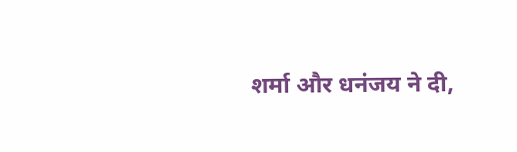शर्मा और धनंजय ने दी,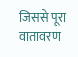जिससे पूरा वातावरण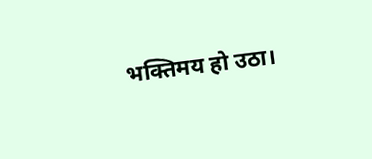भक्तिमय हो उठा।